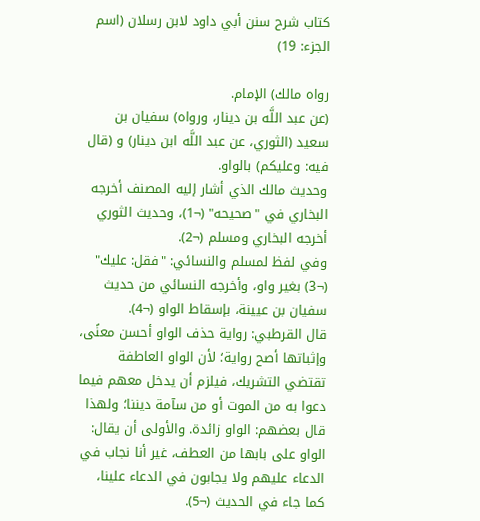كتاب شرح سنن أبي داود لابن رسلان (اسم الجزء: 19)

رواه مالك) الإمام.
(عن عبد اللَّه بن دينار، ورواه) سفيان بن سعيد (الثوري، عن عبد اللَّه ابن دينار) و (قال فيه: وعليكم) بالواو.
وحديث مالك الذي أشار إليه المصنف أخرجه البخاري في "صحيحه" (¬1)، وحديث الثوري أخرجه البخاري ومسلم (¬2).
وفي لفظ لمسلم والنسائي: "فقل: عليك" (¬3) بغير واو، وأخرجه النسائي من حديث سفيان بن عيينة، بإسقاط الواو (¬4).
قال القرطبي: رواية حذف الواو أحسن معنًى، وإثباتها أصح رواية؛ لأن الواو العاطفة تقتضي التشريك، فيلزم أن يدخل معهم فيما دعوا به من الموت أو من سآمة ديننا؛ ولهذا قال بعضهم: الواو زائدة. والأولى أن يقال: الواو على بابها من العطف، غير أنا نجاب في الدعاء عليهم ولا يجابون في الدعاء علينا، كما جاء في الحديث (¬5).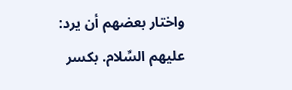واختار بعضهم أن يرد: عليهم السِّلام. بكسر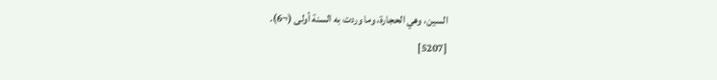السين، وهي الحجارة، وما وردت به السنة أولى (¬6).
[5207]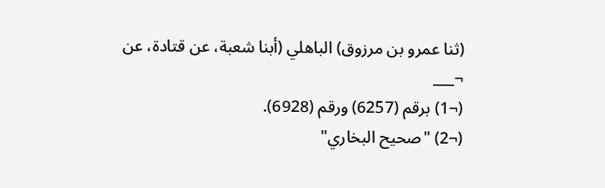(ثنا عمرو بن مرزوق) الباهلي (أبنا شعبة، عن قتادة، عن
¬___
(¬1) برقم (6257) ورقم (6928).
(¬2) "صحيح البخاري"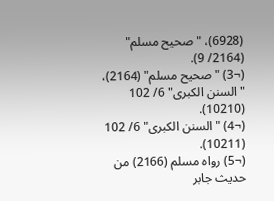(6928)، "صحيح مسلم" (2164/ 9).
(¬3) "صحيح مسلم" (2164)، "السنن الكبرى" 6/ 102 (10210).
(¬4) "السنن الكبرى" 6/ 102 (10211).
(¬5) رواه مسلم (2166) من حديث جابر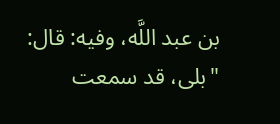بن عبد اللَّه، وفيه: قال: "بلى، قد سمعت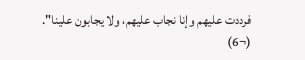فرددت عليهم وإنا نجاب عليهم، ولا يجابون علينا".
(¬6)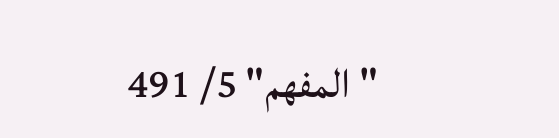"المفهم" 5/ 491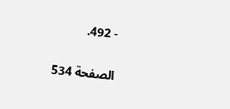- 492.

الصفحة 534